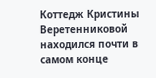Коттедж Кристины Веретенниковой находился почти в самом конце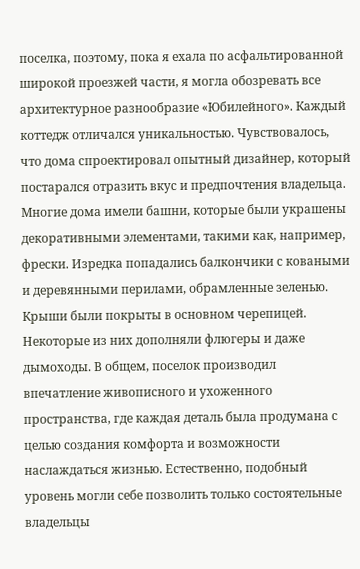поселка, поэтому, пока я ехала по асфальтированной широкой проезжей части, я могла обозревать все архитектурное разнообразие «Юбилейного». Каждый коттедж отличался уникальностью. Чувствовалось, что дома спроектировал опытный дизайнер, который постарался отразить вкус и предпочтения владельца.
Многие дома имели башни, которые были украшены декоративными элементами, такими как, например, фрески. Изредка попадались балкончики с коваными и деревянными перилами, обрамленные зеленью. Крыши были покрыты в основном черепицей. Некоторые из них дополняли флюгеры и даже дымоходы. В общем, поселок производил впечатление живописного и ухоженного пространства, где каждая деталь была продумана с целью создания комфорта и возможности наслаждаться жизнью. Естественно, подобный уровень могли себе позволить только состоятельные владельцы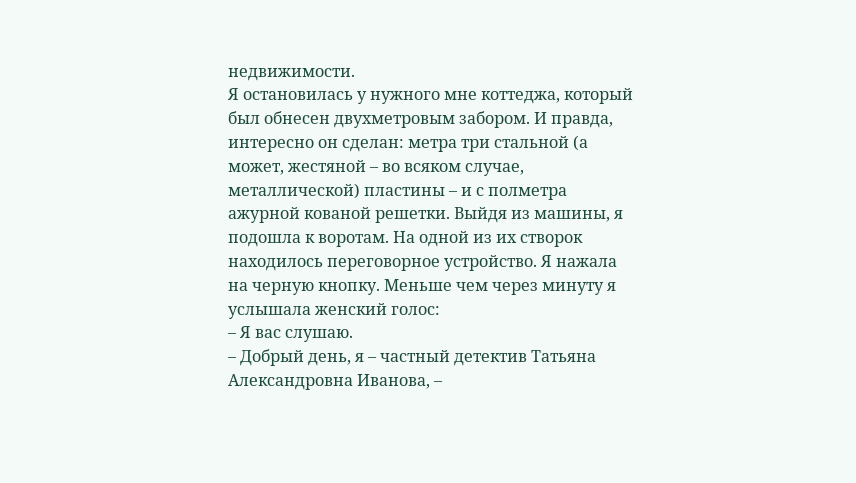недвижимости.
Я остановилась у нужного мне коттеджа, который был обнесен двухметровым забором. И правда, интересно он сделан: метра три стальной (а может, жестяной – во всяком случае, металлической) пластины – и с полметра ажурной кованой решетки. Выйдя из машины, я подошла к воротам. На одной из их створок находилось переговорное устройство. Я нажала на черную кнопку. Меньше чем через минуту я услышала женский голос:
– Я вас слушаю.
– Добрый день, я – частный детектив Татьяна Александровна Иванова, –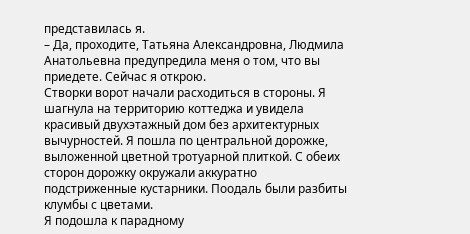представилась я.
– Да, проходите, Татьяна Александровна, Людмила Анатольевна предупредила меня о том, что вы приедете. Сейчас я открою.
Створки ворот начали расходиться в стороны. Я шагнула на территорию коттеджа и увидела красивый двухэтажный дом без архитектурных вычурностей. Я пошла по центральной дорожке, выложенной цветной тротуарной плиткой. С обеих сторон дорожку окружали аккуратно подстриженные кустарники. Поодаль были разбиты клумбы с цветами.
Я подошла к парадному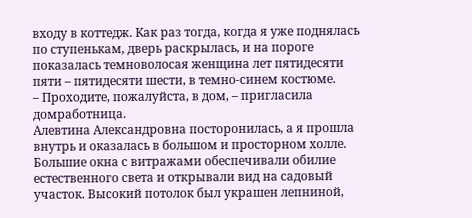входу в коттедж. Как раз тогда, когда я уже поднялась по ступенькам, дверь раскрылась, и на пороге показалась темноволосая женщина лет пятидесяти пяти – пятидесяти шести, в темно-синем костюме.
– Проходите, пожалуйста, в дом, – пригласила домработница.
Алевтина Александровна посторонилась, а я прошла внутрь и оказалась в большом и просторном холле. Большие окна с витражами обеспечивали обилие естественного света и открывали вид на садовый участок. Высокий потолок был украшен лепниной,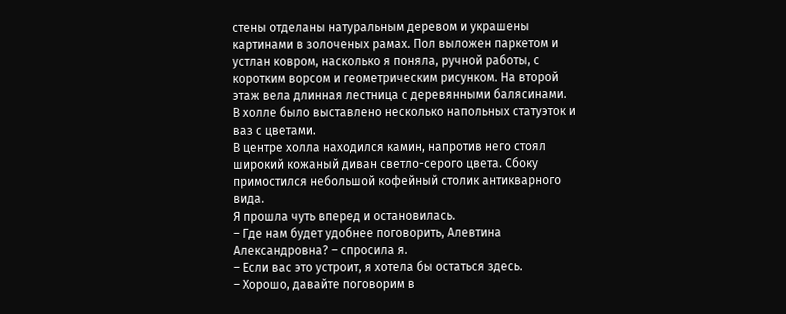стены отделаны натуральным деревом и украшены картинами в золоченых рамах. Пол выложен паркетом и устлан ковром, насколько я поняла, ручной работы, с коротким ворсом и геометрическим рисунком. На второй этаж вела длинная лестница с деревянными балясинами. В холле было выставлено несколько напольных статуэток и ваз с цветами.
В центре холла находился камин, напротив него стоял широкий кожаный диван светло-серого цвета. Сбоку примостился небольшой кофейный столик антикварного вида.
Я прошла чуть вперед и остановилась.
– Где нам будет удобнее поговорить, Алевтина Александровна? – спросила я.
– Если вас это устроит, я хотела бы остаться здесь.
– Хорошо, давайте поговорим в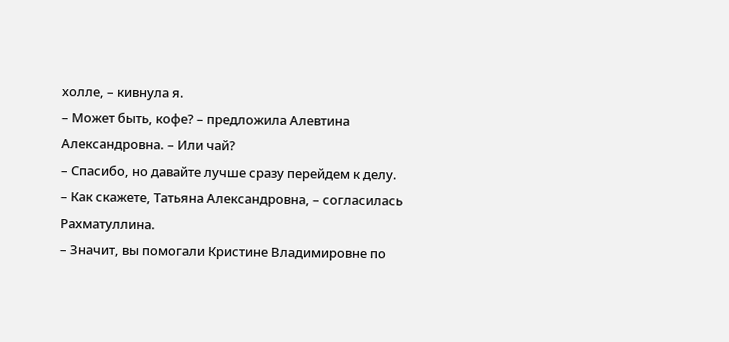холле, – кивнула я.
– Может быть, кофе? – предложила Алевтина Александровна. – Или чай?
– Спасибо, но давайте лучше сразу перейдем к делу.
– Как скажете, Татьяна Александровна, – согласилась Рахматуллина.
– Значит, вы помогали Кристине Владимировне по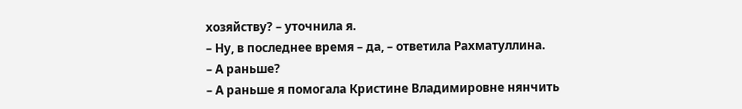хозяйству? – уточнила я.
– Ну, в последнее время – да, – ответила Рахматуллина.
– А раньше?
– А раньше я помогала Кристине Владимировне нянчить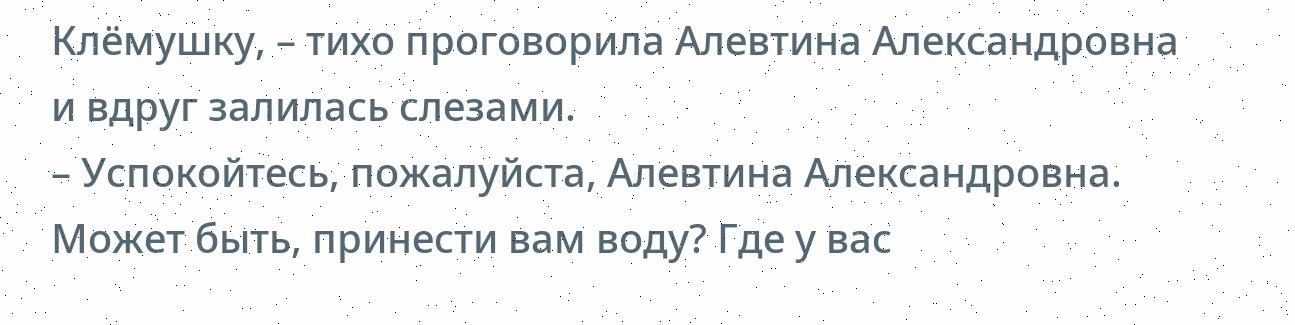Клёмушку, – тихо проговорила Алевтина Александровна и вдруг залилась слезами.
– Успокойтесь, пожалуйста, Алевтина Александровна. Может быть, принести вам воду? Где у вас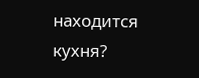находится кухня?